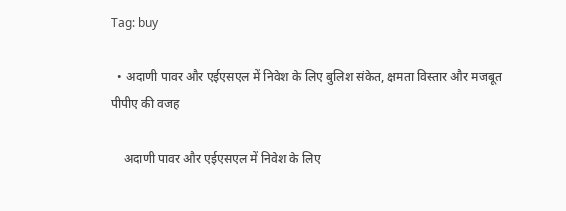Tag: buy

  • अदाणी पावर और एईएसएल में निवेश के लिए बुलिश संकेत, क्षमता विस्तार और मजबूत पीपीए की वजह

    अदाणी पावर और एईएसएल में निवेश के लिए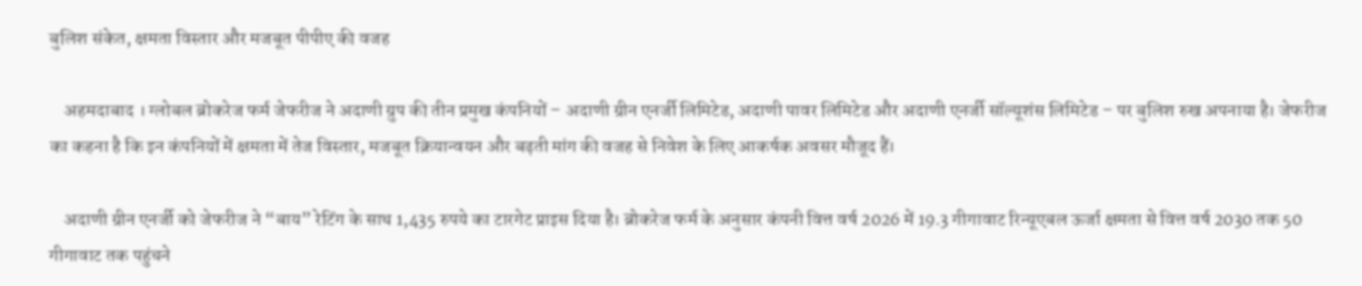बुलिश संकेत, क्षमता विस्तार और मजबूत पीपीए की वजह

    अहमदाबाद । ग्लोबल ब्रोकरेज फर्म जेफरीज ने अदाणी ग्रुप की तीन प्रमुख कंपनियों – अदाणी ग्रीन एनर्जी लिमिटेड, अदाणी पावर लिमिटेड और अदाणी एनर्जी सॉल्यूशंस लिमिटेड – पर बुलिश रुख अपनाया है। जेफरीज का कहना है कि इन कंपनियों में क्षमता में तेज विस्तार, मजबूत क्रियान्वयन और बढ़ती मांग की वजह से निवेश के लिए आकर्षक अवसर मौजूद हैं।

    अदाणी ग्रीन एनर्जी को जेफरीज ने “बाय” रेटिंग के साथ 1,435 रुपये का टारगेट प्राइस दिया है। ब्रोकरेज फर्म के अनुसार कंपनी वित्त वर्ष 2026 में 19.3 गीगावाट रिन्यूएबल ऊर्जा क्षमता से वित्त वर्ष 2030 तक 50 गीगावाट तक पहुंचने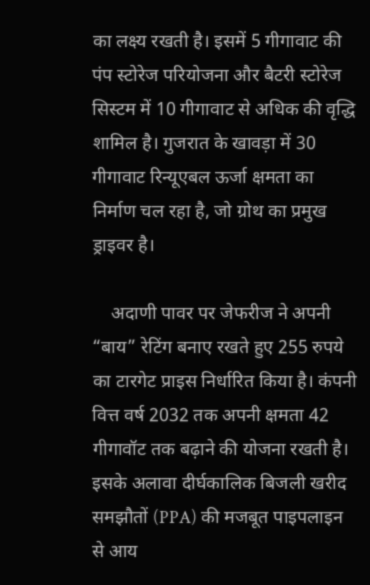का लक्ष्य रखती है। इसमें 5 गीगावाट की पंप स्टोरेज परियोजना और बैटरी स्टोरेज सिस्टम में 10 गीगावाट से अधिक की वृद्धि शामिल है। गुजरात के खावड़ा में 30 गीगावाट रिन्यूएबल ऊर्जा क्षमता का निर्माण चल रहा है, जो ग्रोथ का प्रमुख ड्राइवर है।

    अदाणी पावर पर जेफरीज ने अपनी “बाय” रेटिंग बनाए रखते हुए 255 रुपये का टारगेट प्राइस निर्धारित किया है। कंपनी वित्त वर्ष 2032 तक अपनी क्षमता 42 गीगावॉट तक बढ़ाने की योजना रखती है। इसके अलावा दीर्घकालिक बिजली खरीद समझौतों (PPA) की मजबूत पाइपलाइन से आय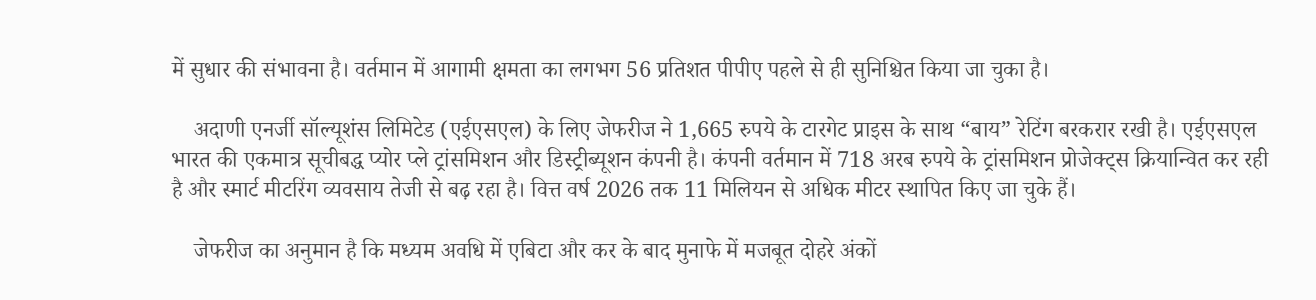में सुधार की संभावना है। वर्तमान में आगामी क्षमता का लगभग 56 प्रतिशत पीपीए पहले से ही सुनिश्चित किया जा चुका है।

    अदाणी एनर्जी सॉल्यूशंस लिमिटेड (एईएसएल) के लिए जेफरीज ने 1,665 रुपये के टारगेट प्राइस के साथ “बाय” रेटिंग बरकरार रखी है। एईएसएल भारत की एकमात्र सूचीबद्ध प्योर प्ले ट्रांसमिशन और डिस्ट्रीब्यूशन कंपनी है। कंपनी वर्तमान में 718 अरब रुपये के ट्रांसमिशन प्रोजेक्ट्स क्रियान्वित कर रही है और स्मार्ट मीटरिंग व्यवसाय तेजी से बढ़ रहा है। वित्त वर्ष 2026 तक 11 मिलियन से अधिक मीटर स्थापित किए जा चुके हैं।

    जेफरीज का अनुमान है कि मध्यम अवधि में एबिटा और कर के बाद मुनाफे में मजबूत दोहरे अंकों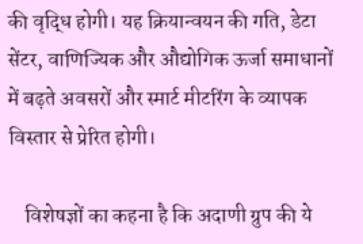की वृद्धि होगी। यह क्रियान्वयन की गति, डेटा सेंटर, वाणिज्यिक और औद्योगिक ऊर्जा समाधानों में बढ़ते अवसरों और स्मार्ट मीटरिंग के व्यापक विस्तार से प्रेरित होगी।

    विशेषज्ञों का कहना है कि अदाणी ग्रुप की ये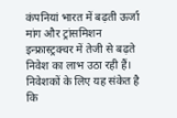कंपनियां भारत में बढ़ती ऊर्जा मांग और ट्रांसमिशन इन्फ्रास्ट्रक्चर में तेजी से बढ़ते निवेश का लाभ उठा रही हैं। निवेशकों के लिए यह संकेत है कि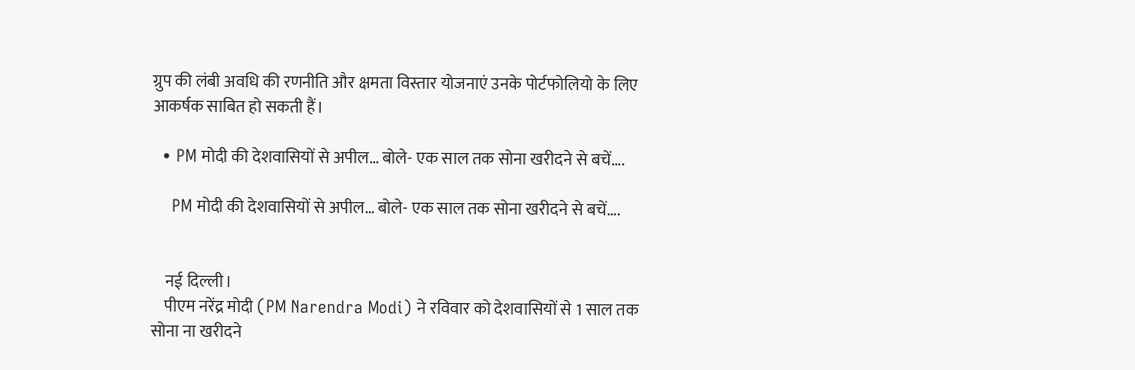ग्रुप की लंबी अवधि की रणनीति और क्षमता विस्तार योजनाएं उनके पोर्टफोलियो के लिए आकर्षक साबित हो सकती हैं।

  • PM मोदी की देशवासियों से अपील… बोले- एक साल तक सोना खरीदने से बचें….

    PM मोदी की देशवासियों से अपील… बोले- एक साल तक सोना खरीदने से बचें….


    नई दिल्ली।
    पीएम नरेंद्र मोदी (PM Narendra Modi) ने रविवार को देशवासियों से 1 साल तक सोना ना खरीदने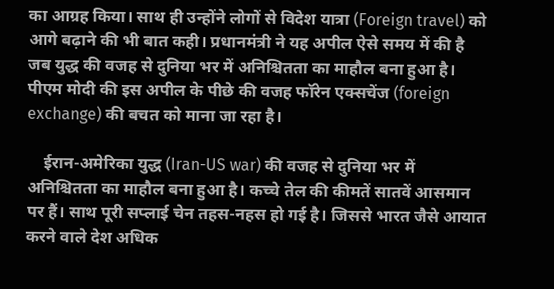का आग्रह किया। साथ ही उन्होंने लोगों से विदेश यात्रा (Foreign travel) को आगे बढ़ाने की भी बात कही। प्रधानमंत्री ने यह अपील ऐसे समय में की है जब युद्ध की वजह से दुनिया भर में अनिश्चितता का माहौल बना हुआ है। पीएम मोदी की इस अपील के पीछे की वजह फॉरेन एक्सचेंज (foreign exchange) की बचत को माना जा रहा है।

    ईरान-अमेरिका युद्ध (Iran-US war) की वजह से दुनिया भर में अनिश्चितता का माहौल बना हुआ है। कच्चे तेल की कीमतें सातवें आसमान पर हैं। साथ पूरी सप्लाई चेन तहस-नहस हो गई है। जिससे भारत जैसे आयात करने वाले देश अधिक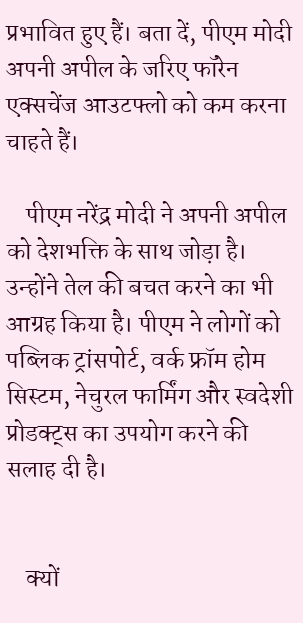प्रभावित हुए हैं। बता दें, पीएम मोदी अपनी अपील के जरिए फॉरेन एक्सचेंज आउटफ्लो को कम करना चाहते हैं।

    पीएम नरेंद्र मोदी ने अपनी अपील को देशभक्ति के साथ जोड़ा है। उन्होंने तेल की बचत करने का भी आग्रह किया है। पीएम ने लोगों को पब्लिक ट्रांसपोर्ट, वर्क फ्रॉम होम सिस्टम, नेचुरल फार्मिंग और स्वदेशी प्रोडक्ट्स का उपयोग करने की सलाह दी है।


    क्यों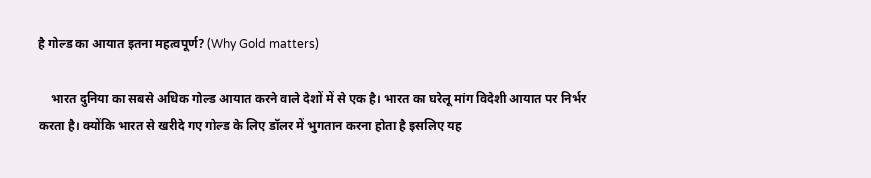है गोल्ड का आयात इतना महत्वपूर्ण? (Why Gold matters)

    भारत दुनिया का सबसे अधिक गोल्ड आयात करने वाले देशों में से एक है। भारत का घरेलू मांग विदेशी आयात पर निर्भर करता है। क्योंकि भारत से खरीदे गए गोल्ड के लिए डॉलर में भुगतान करना होता है इसलिए यह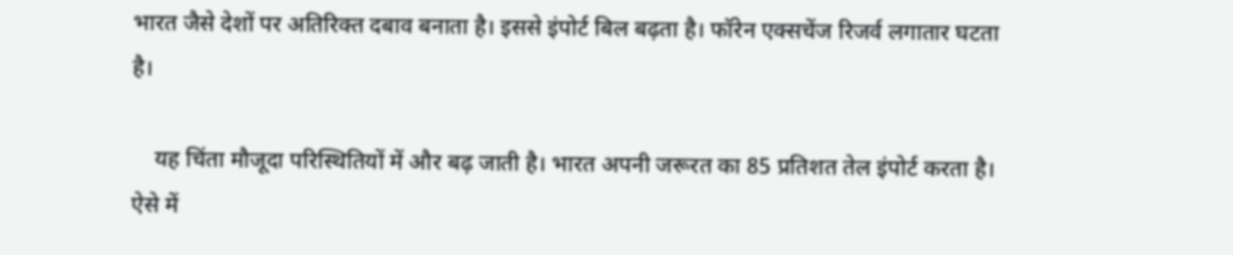भारत जैसे देशों पर अतिरिक्त दबाव बनाता है। इससे इंपोर्ट बिल बढ़ता है। फॉरेन एक्सचेंज रिजर्व लगातार घटता है।

    यह चिंता मौजूदा परिस्थितियों में और बढ़ जाती है। भारत अपनी जरूरत का 85 प्रतिशत तेल इंपोर्ट करता है। ऐसे में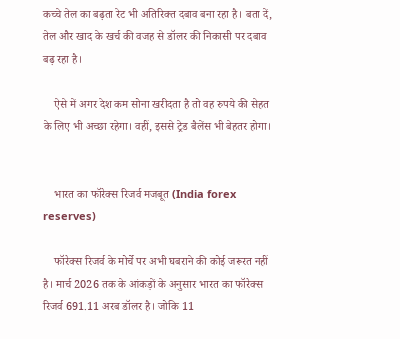कच्चे तेल का बढ़ता रेट भी अतिरिक्त दबाव बना रहा है। बता दें, तेल और खाद के खर्च की वजह से डॉलर की निकासी पर दबाव बढ़ रहा है।

    ऐसे में अगर देश कम सोना खरीदता है तो वह रुपये की सेहत के लिए भी अच्छा रहेगा। वहीं, इससे ट्रेड बैलेंस भी बेहतर होगा।


    भारत का फॉरेक्स रिजर्व मजबूत (India forex reserves)

    फॉरेक्स रिजर्व के मोर्चे पर अभी घबराने की कोई जरूरत नहीं है। मार्च 2026 तक के आंकड़ों के अनुसार भारत का फॉरेक्स रिजर्व 691.11 अरब डॉलर है। जोकि 11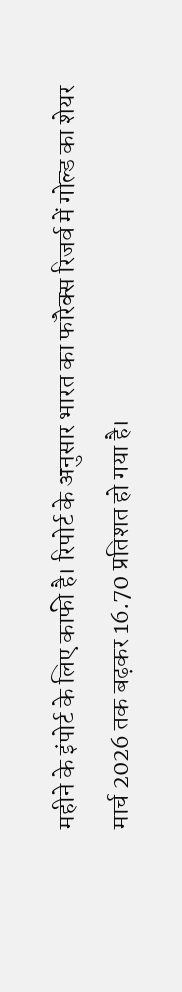महीने के इंपोर्ट के लिए काफी है। रिपोर्ट के अनुसार भारत का फॉरेक्स रिजर्व में गोल्ड का शेयर मार्च 2026 तक बढ़कर 16.70 प्रतिशत हो गया है।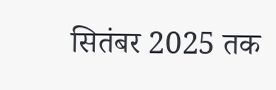सितंबर 2025 तक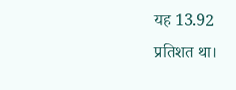यह 13.92 प्रतिशत था।